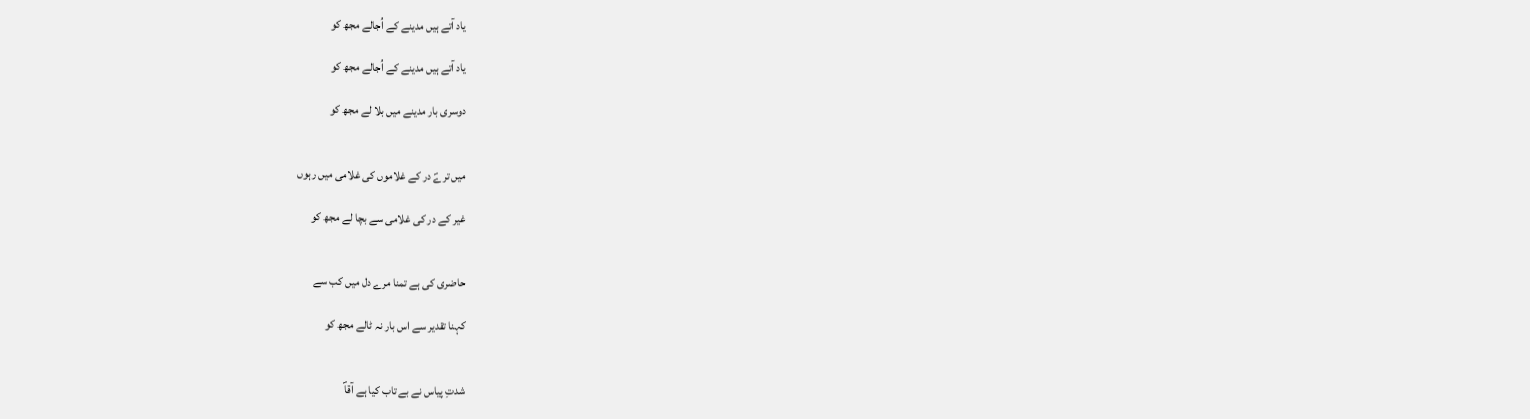یاد آتے ہیں مدینے کے اُجالے مجھ کو

یاد آتے ہیں مدینے کے اُجالے مجھ کو

دوسری بار مدینے میں بلا لے مجھ کو


میں ترےؐ در کے غلاموں کی غلامی میں رہوں

غیر کے در کی غلامی سے بچا لے مجھ کو


حاضری کی ہے تمنا مرے دل میں کب سے

کہنا تقدیر سے اس بار نہ ٹالے مجھ کو


شدتِ پیاس نے بے تاب کیا ہے آقاؐ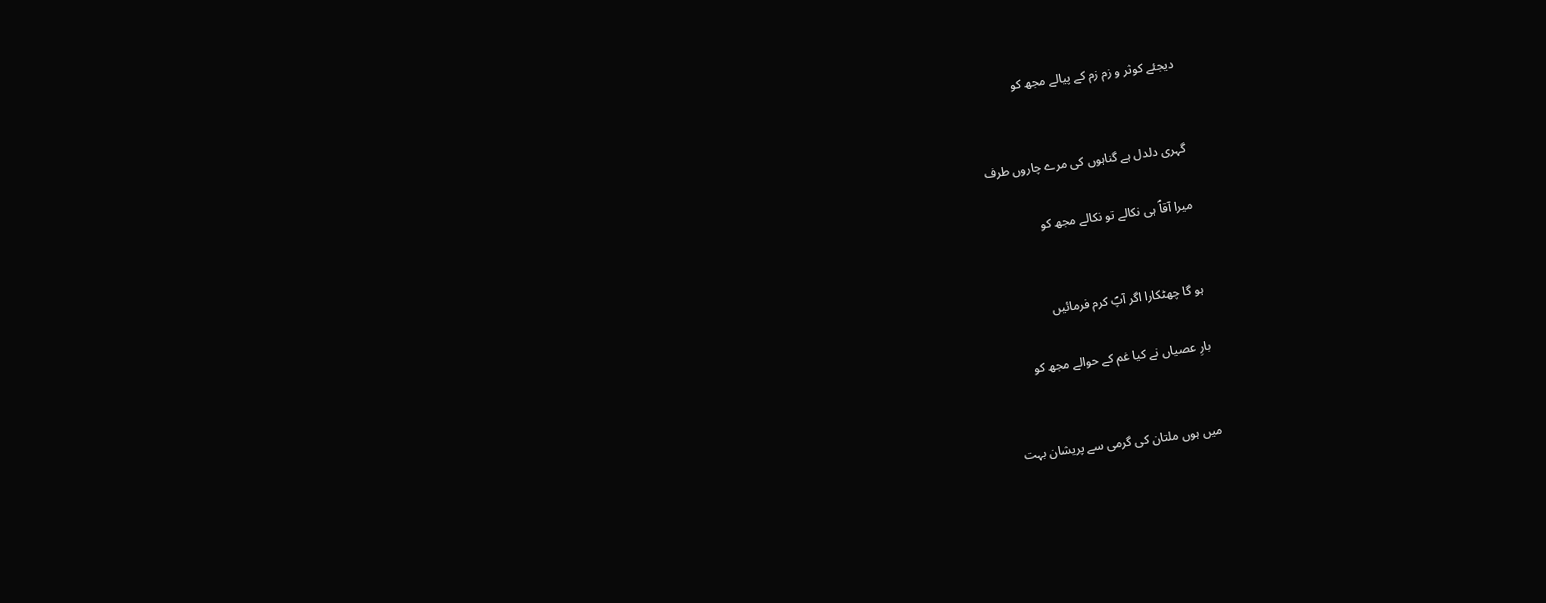دیجئے کوثر و زم زم کے پیالے مجھ کو


گہری دلدل ہے گناہوں کی مرے چاروں طرف

میرا آقاؐ ہی نکالے تو نکالے مجھ کو


ہو گا چھٹکارا اگر آپؐ کرم فرمائیں

بارِ عصیاں نے کیا غم کے حوالے مجھ کو


میں ہوں ملتان کی گرمی سے پریشان بہت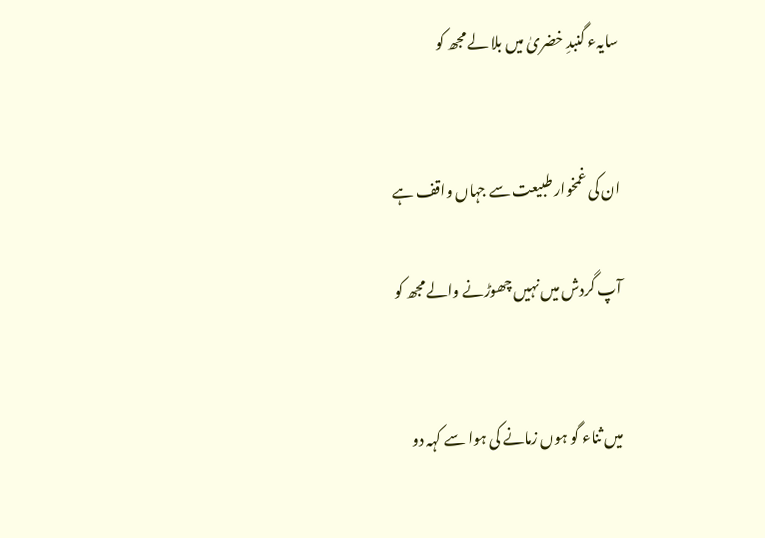سایہء گنبدِ خضریٰ میں بلا لے مجھ کو


ان کی غمخوار طبیعت سے جہاں واقف ہے

آپ گردش میں نہیں چھوڑنے والے مجھ کو


میں ثناء گو ہوں زمانے کی ہوا سے کہہ دو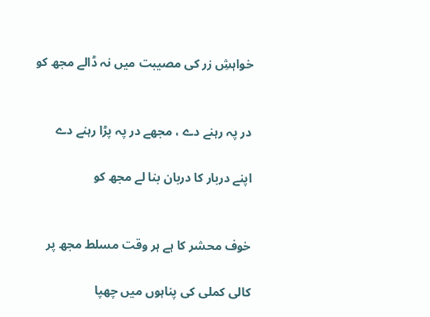خواہشِ زر کی مصیبت میں نہ ڈالے مجھ کو


در پہ رہنے دے ، مجھے در پہ پڑا رہنے دے

اپنے دربار کا دربان بنا لے مجھ کو


خوف محشر کا ہے ہر وقت مسلط مجھ پر

کالی کملی کی پناہوں میں چھپا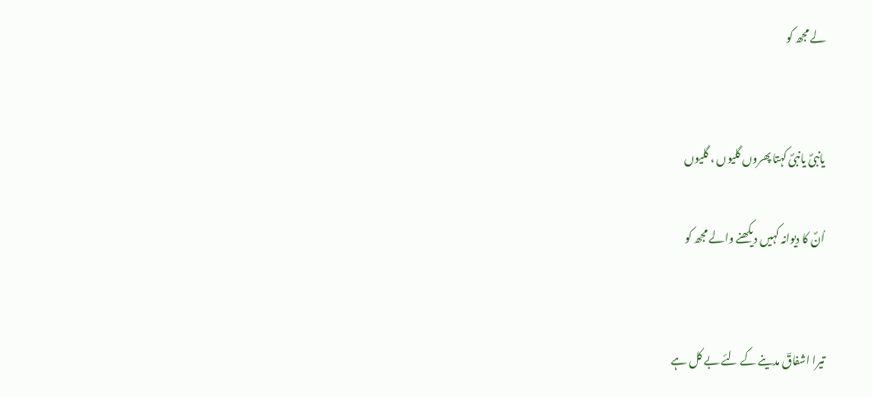لے مجھ کو


یانبیؐ یانبیؐ کہتا پھروں گلیوں ، گلیوں

اُنؐ کا دیوانہ کہیں دیکھنے والے مجھ کو


تیرا اشفاقؔ مدینے کے لئے بے کل ہے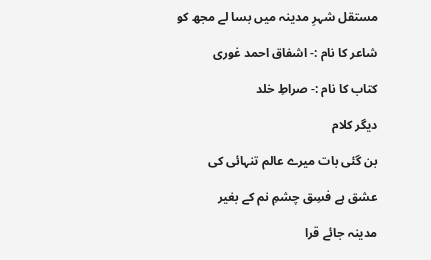مستقل شہرِ مدینہ میں بسا لے مجھ کو

شاعر کا نام :- اشفاق احمد غوری

کتاب کا نام :- صراطِ خلد

دیگر کلام

بن گئی بات میرے عالم تنہائی کی

عشق ہے فسِق چشمِ نم کے بغیر

مدینہ جائے قرا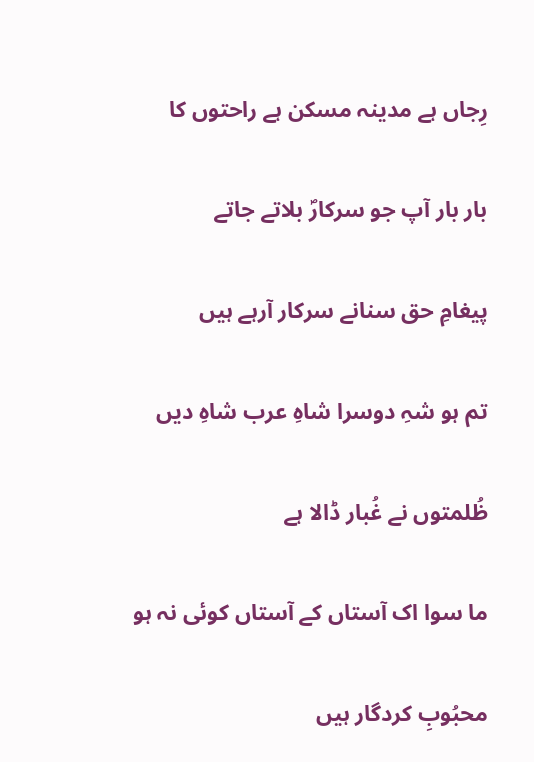رِجاں ہے مدینہ مسکن ہے راحتوں کا

بار بار آپ جو سرکارؐ بلاتے جاتے

پیغامِ حق سنانے سرکار آرہے ہیں

تم ہو شہِ دوسرا شاہِ عرب شاہِ دیں

ظُلمتوں نے غُبار ڈالا ہے

ما سوا اک آستاں کے آستاں کوئی نہ ہو

محبُوبِ کردگار ہیں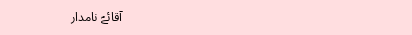آقائےؐ نامدار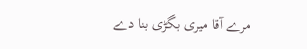مرے آقا میری بگڑی بنا دے